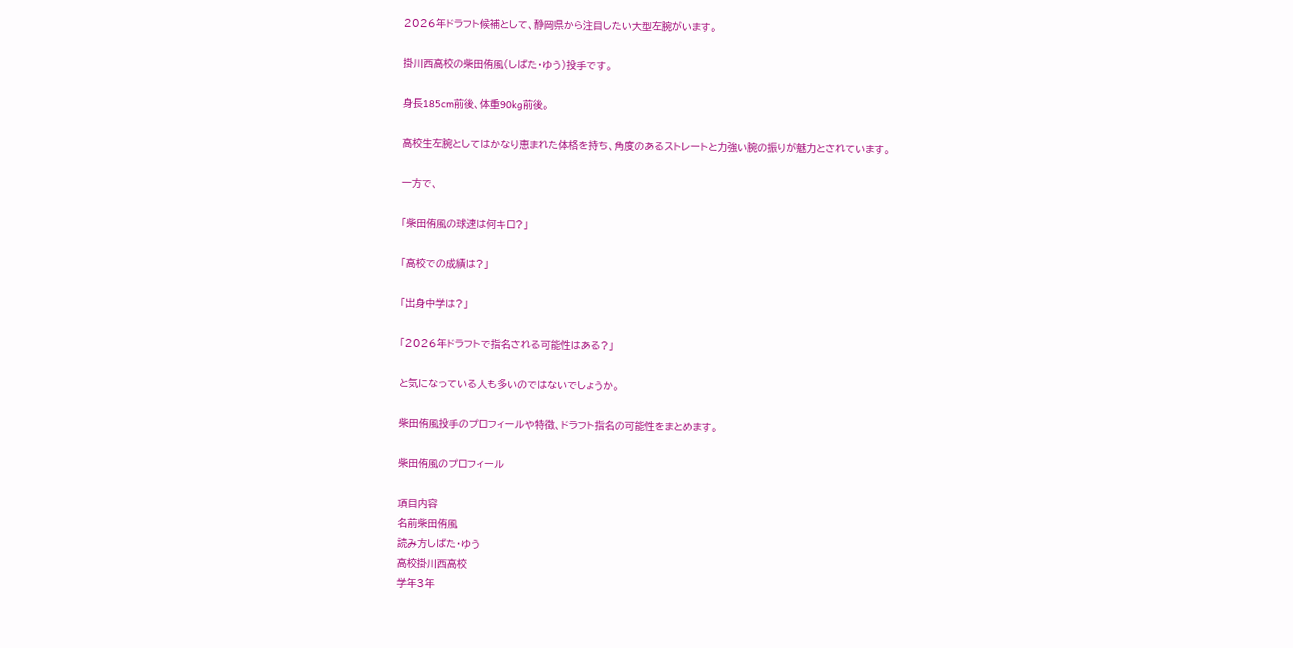2026年ドラフト候補として、静岡県から注目したい大型左腕がいます。

掛川西高校の柴田侑風(しばた・ゆう)投手です。

身長185cm前後、体重90kg前後。

高校生左腕としてはかなり恵まれた体格を持ち、角度のあるストレートと力強い腕の振りが魅力とされています。

一方で、

「柴田侑風の球速は何キロ?」

「高校での成績は?」

「出身中学は?」

「2026年ドラフトで指名される可能性はある?」

と気になっている人も多いのではないでしょうか。

柴田侑風投手のプロフィールや特徴、ドラフト指名の可能性をまとめます。

柴田侑風のプロフィール

項目内容
名前柴田侑風
読み方しばた・ゆう
高校掛川西高校
学年3年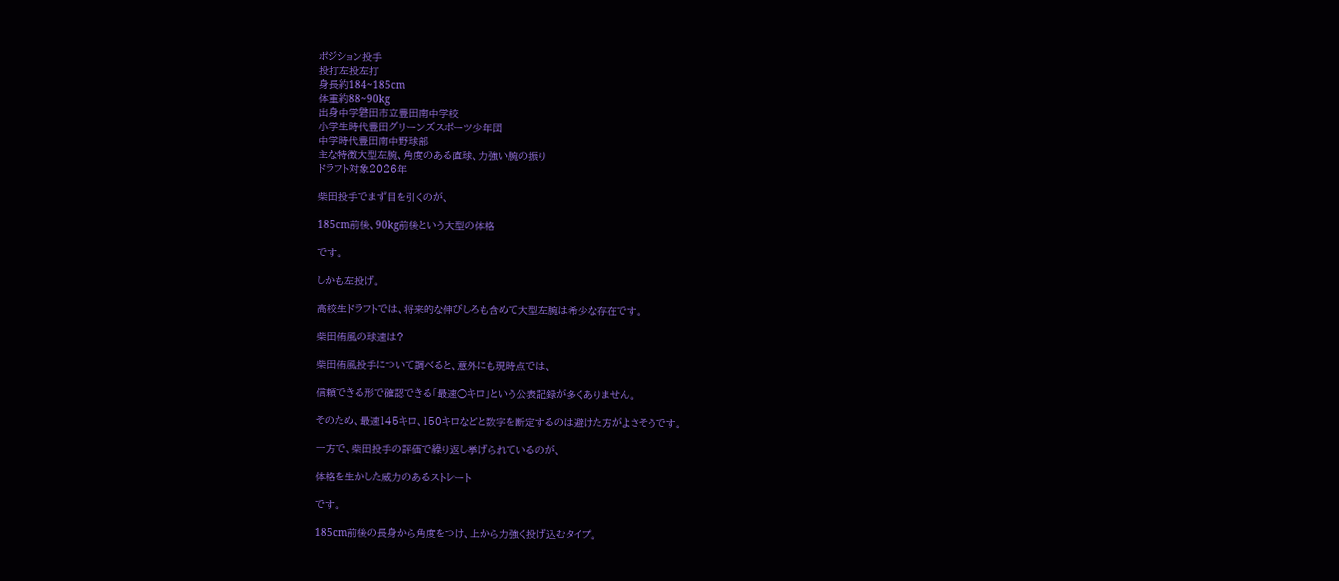ポジション投手
投打左投左打
身長約184~185cm
体重約88~90kg
出身中学磐田市立豊田南中学校
小学生時代豊田グリーンズスポーツ少年団
中学時代豊田南中野球部
主な特徴大型左腕、角度のある直球、力強い腕の振り
ドラフト対象2026年

柴田投手でまず目を引くのが、

185cm前後、90kg前後という大型の体格

です。

しかも左投げ。

高校生ドラフトでは、将来的な伸びしろも含めて大型左腕は希少な存在です。

柴田侑風の球速は?

柴田侑風投手について調べると、意外にも現時点では、

信頼できる形で確認できる「最速○キロ」という公表記録が多くありません。

そのため、最速145キロ、150キロなどと数字を断定するのは避けた方がよさそうです。

一方で、柴田投手の評価で繰り返し挙げられているのが、

体格を生かした威力のあるストレート

です。

185cm前後の長身から角度をつけ、上から力強く投げ込むタイプ。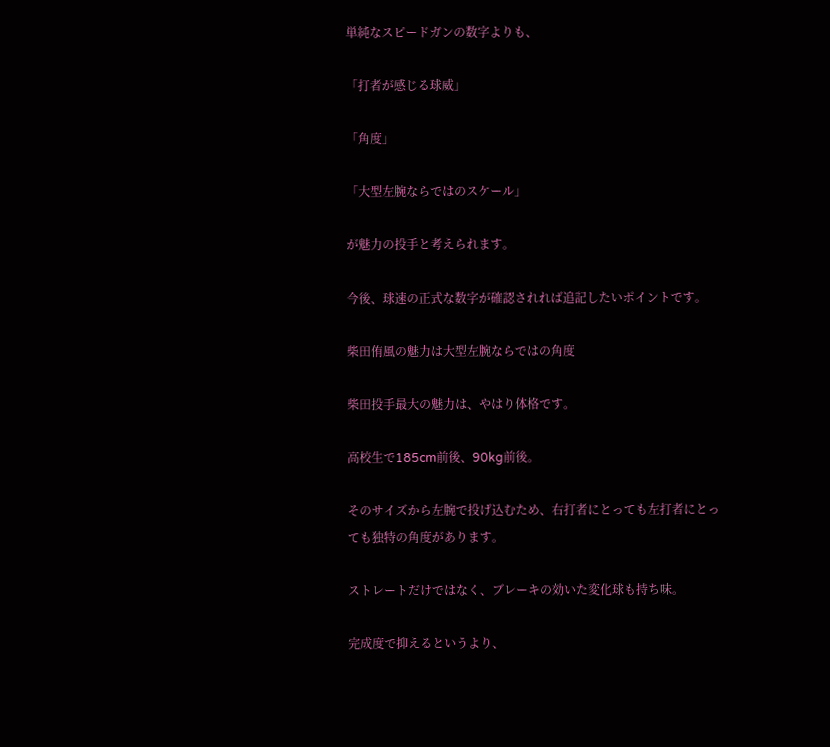単純なスピードガンの数字よりも、

「打者が感じる球威」

「角度」

「大型左腕ならではのスケール」

が魅力の投手と考えられます。

今後、球速の正式な数字が確認されれば追記したいポイントです。

柴田侑風の魅力は大型左腕ならではの角度

柴田投手最大の魅力は、やはり体格です。

高校生で185cm前後、90kg前後。

そのサイズから左腕で投げ込むため、右打者にとっても左打者にとっても独特の角度があります。

ストレートだけではなく、ブレーキの効いた変化球も持ち味。

完成度で抑えるというより、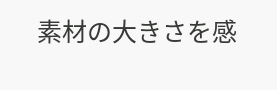素材の大きさを感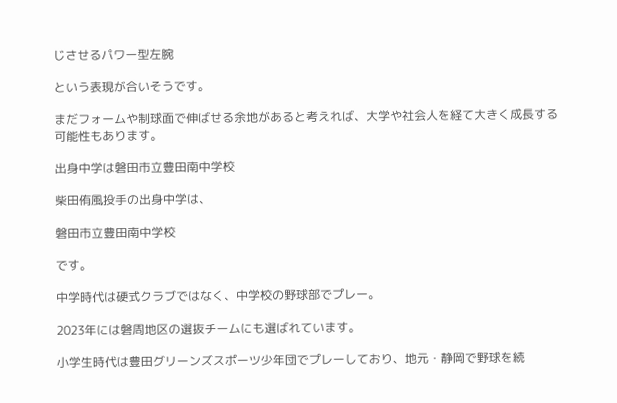じさせるパワー型左腕

という表現が合いそうです。

まだフォームや制球面で伸ばせる余地があると考えれば、大学や社会人を経て大きく成長する可能性もあります。

出身中学は磐田市立豊田南中学校

柴田侑風投手の出身中学は、

磐田市立豊田南中学校

です。

中学時代は硬式クラブではなく、中学校の野球部でプレー。

2023年には磐周地区の選抜チームにも選ばれています。

小学生時代は豊田グリーンズスポーツ少年団でプレーしており、地元・静岡で野球を続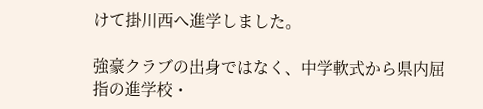けて掛川西へ進学しました。

強豪クラブの出身ではなく、中学軟式から県内屈指の進学校・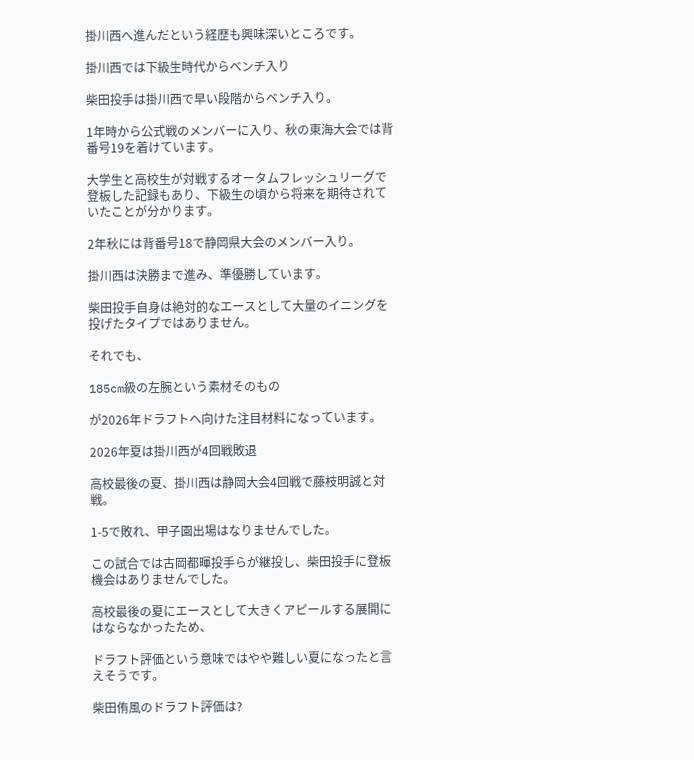掛川西へ進んだという経歴も興味深いところです。

掛川西では下級生時代からベンチ入り

柴田投手は掛川西で早い段階からベンチ入り。

1年時から公式戦のメンバーに入り、秋の東海大会では背番号19を着けています。

大学生と高校生が対戦するオータムフレッシュリーグで登板した記録もあり、下級生の頃から将来を期待されていたことが分かります。

2年秋には背番号18で静岡県大会のメンバー入り。

掛川西は決勝まで進み、準優勝しています。

柴田投手自身は絶対的なエースとして大量のイニングを投げたタイプではありません。

それでも、

185cm級の左腕という素材そのもの

が2026年ドラフトへ向けた注目材料になっています。

2026年夏は掛川西が4回戦敗退

高校最後の夏、掛川西は静岡大会4回戦で藤枝明誠と対戦。

1-5で敗れ、甲子園出場はなりませんでした。

この試合では古岡都暉投手らが継投し、柴田投手に登板機会はありませんでした。

高校最後の夏にエースとして大きくアピールする展開にはならなかったため、

ドラフト評価という意味ではやや難しい夏になったと言えそうです。

柴田侑風のドラフト評価は?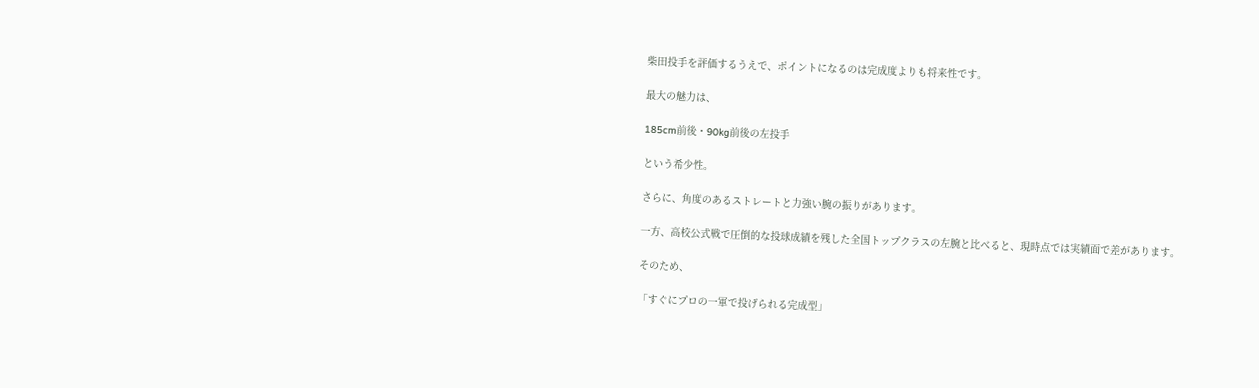柴田投手を評価するうえで、ポイントになるのは完成度よりも将来性です。

最大の魅力は、

185cm前後・90kg前後の左投手

という希少性。

さらに、角度のあるストレートと力強い腕の振りがあります。

一方、高校公式戦で圧倒的な投球成績を残した全国トップクラスの左腕と比べると、現時点では実績面で差があります。

そのため、

「すぐにプロの一軍で投げられる完成型」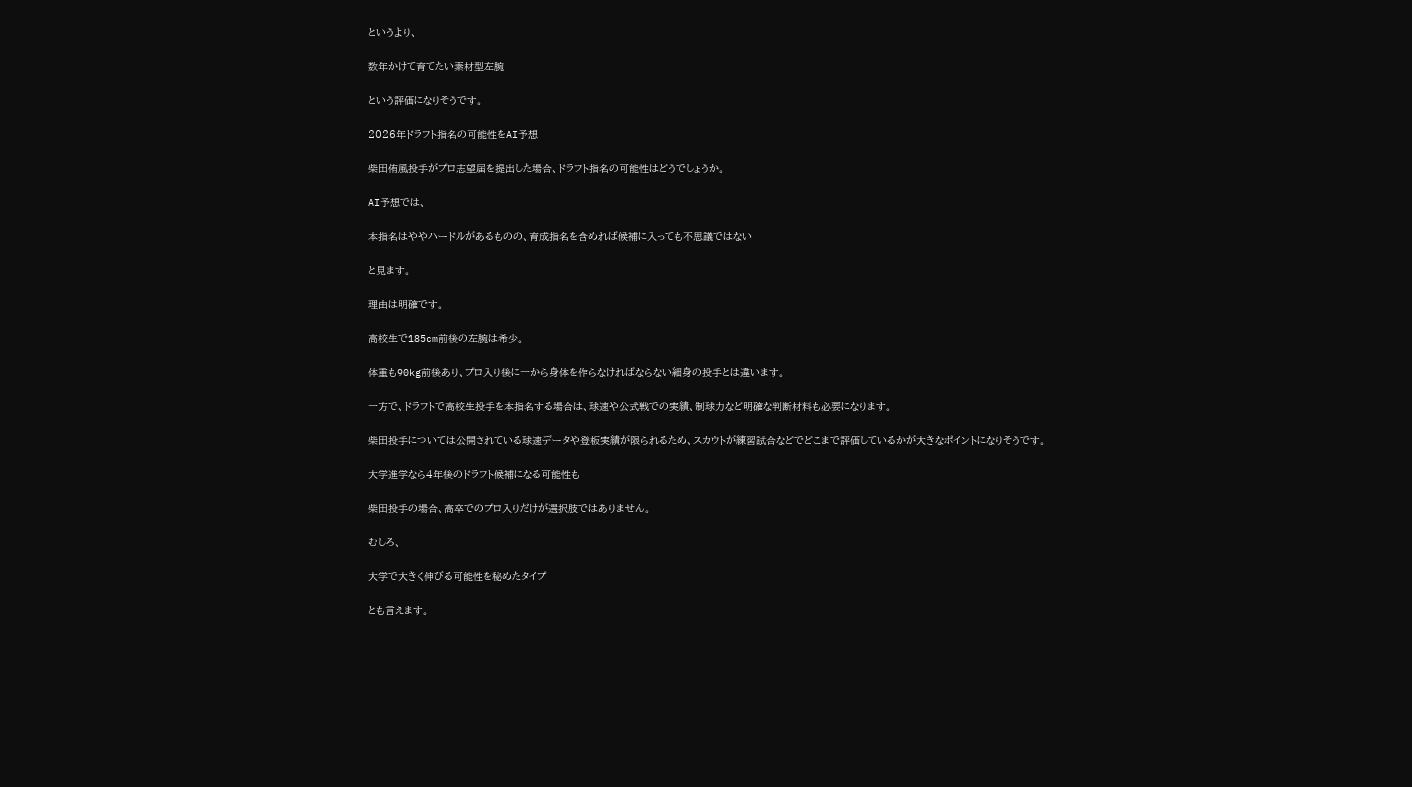というより、

数年かけて育てたい素材型左腕

という評価になりそうです。

2026年ドラフト指名の可能性をAI予想

柴田侑風投手がプロ志望届を提出した場合、ドラフト指名の可能性はどうでしょうか。

AI予想では、

本指名はややハードルがあるものの、育成指名を含めれば候補に入っても不思議ではない

と見ます。

理由は明確です。

高校生で185cm前後の左腕は希少。

体重も90kg前後あり、プロ入り後に一から身体を作らなければならない細身の投手とは違います。

一方で、ドラフトで高校生投手を本指名する場合は、球速や公式戦での実績、制球力など明確な判断材料も必要になります。

柴田投手については公開されている球速データや登板実績が限られるため、スカウトが練習試合などでどこまで評価しているかが大きなポイントになりそうです。

大学進学なら4年後のドラフト候補になる可能性も

柴田投手の場合、高卒でのプロ入りだけが選択肢ではありません。

むしろ、

大学で大きく伸びる可能性を秘めたタイプ

とも言えます。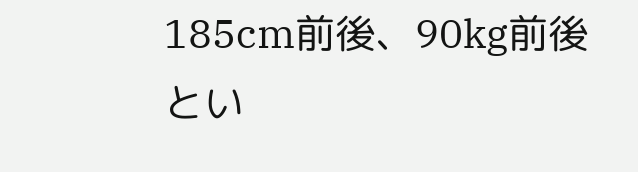185cm前後、90kg前後とい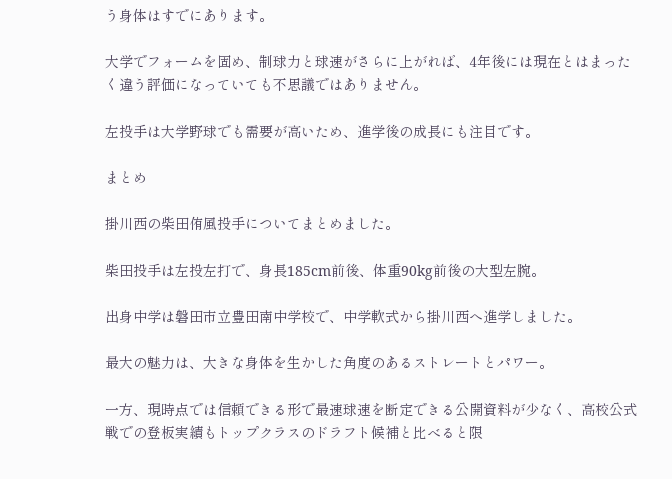う身体はすでにあります。

大学でフォームを固め、制球力と球速がさらに上がれば、4年後には現在とはまったく違う評価になっていても不思議ではありません。

左投手は大学野球でも需要が高いため、進学後の成長にも注目です。

まとめ

掛川西の柴田侑風投手についてまとめました。

柴田投手は左投左打で、身長185cm前後、体重90kg前後の大型左腕。

出身中学は磐田市立豊田南中学校で、中学軟式から掛川西へ進学しました。

最大の魅力は、大きな身体を生かした角度のあるストレートとパワー。

一方、現時点では信頼できる形で最速球速を断定できる公開資料が少なく、高校公式戦での登板実績もトップクラスのドラフト候補と比べると限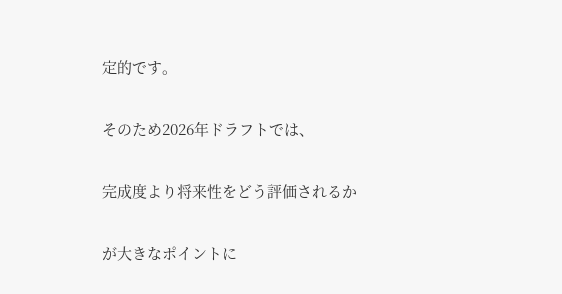定的です。

そのため2026年ドラフトでは、

完成度より将来性をどう評価されるか

が大きなポイントに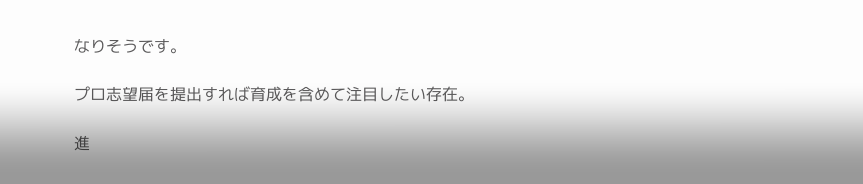なりそうです。

プロ志望届を提出すれば育成を含めて注目したい存在。

進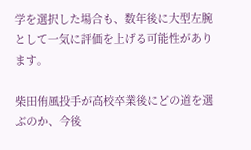学を選択した場合も、数年後に大型左腕として一気に評価を上げる可能性があります。

柴田侑風投手が高校卒業後にどの道を選ぶのか、今後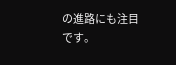の進路にも注目です。